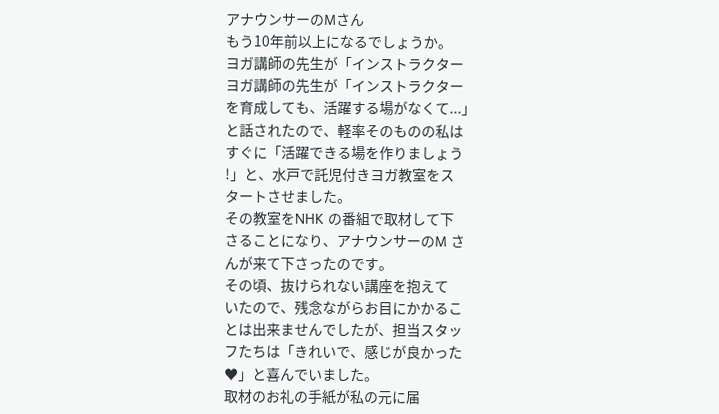アナウンサーのMさん
もう10年前以上になるでしょうか。
ヨガ講師の先生が「インストラクター
ヨガ講師の先生が「インストラクター
を育成しても、活躍する場がなくて...」
と話されたので、軽率そのものの私は
すぐに「活躍できる場を作りましょう
!」と、水戸で託児付きヨガ教室をス
タートさせました。
その教室をNHK の番組で取材して下
さることになり、アナウンサーのM さ
んが来て下さったのです。
その頃、抜けられない講座を抱えて
いたので、残念ながらお目にかかるこ
とは出来ませんでしたが、担当スタッ
フたちは「きれいで、感じが良かった
♥」と喜んでいました。
取材のお礼の手紙が私の元に届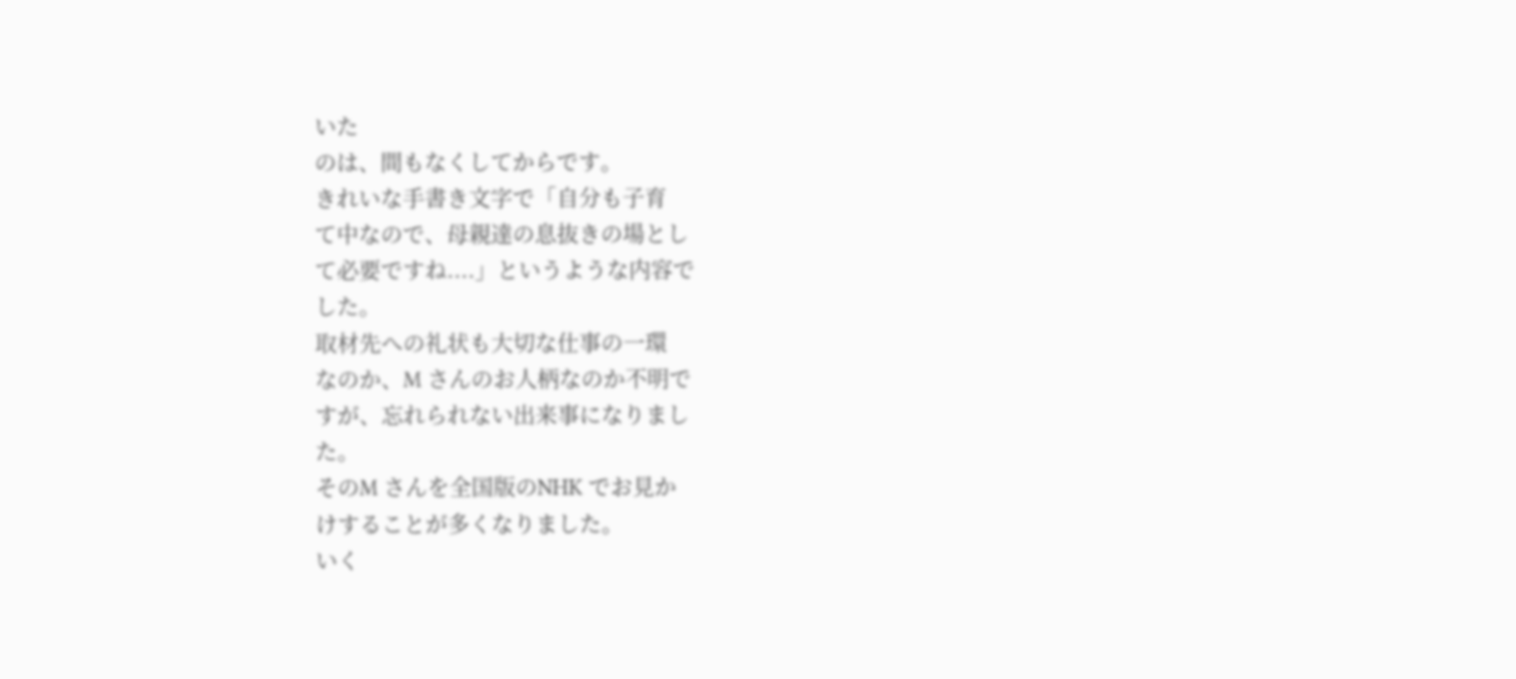いた
のは、間もなくしてからです。
きれいな手書き文字で「自分も子育
て中なので、母親達の息抜きの場とし
て必要ですね....」というような内容で
した。
取材先への礼状も大切な仕事の一環
なのか、M さんのお人柄なのか不明で
すが、忘れられない出来事になりまし
た。
そのM さんを全国版のNHK でお見か
けすることが多くなりました。
いく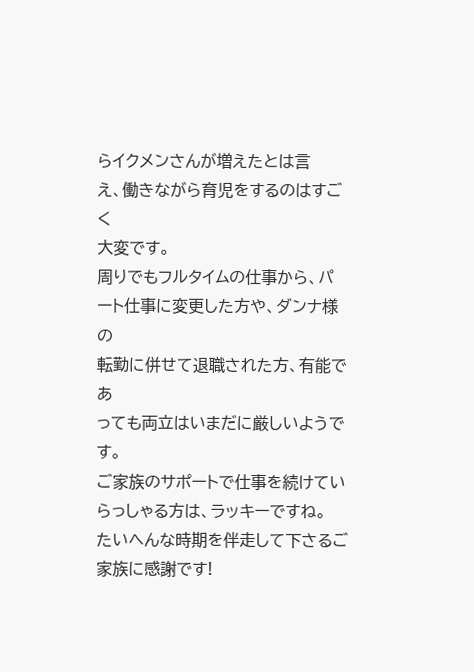らイクメンさんが増えたとは言
え、働きながら育児をするのはすごく
大変です。
周りでもフルタイムの仕事から、パ
ート仕事に変更した方や、ダンナ様の
転勤に併せて退職された方、有能であ
っても両立はいまだに厳しいようです。
ご家族のサポートで仕事を続けてい
らっしゃる方は、ラッキーですね。
たいへんな時期を伴走して下さるご
家族に感謝です!